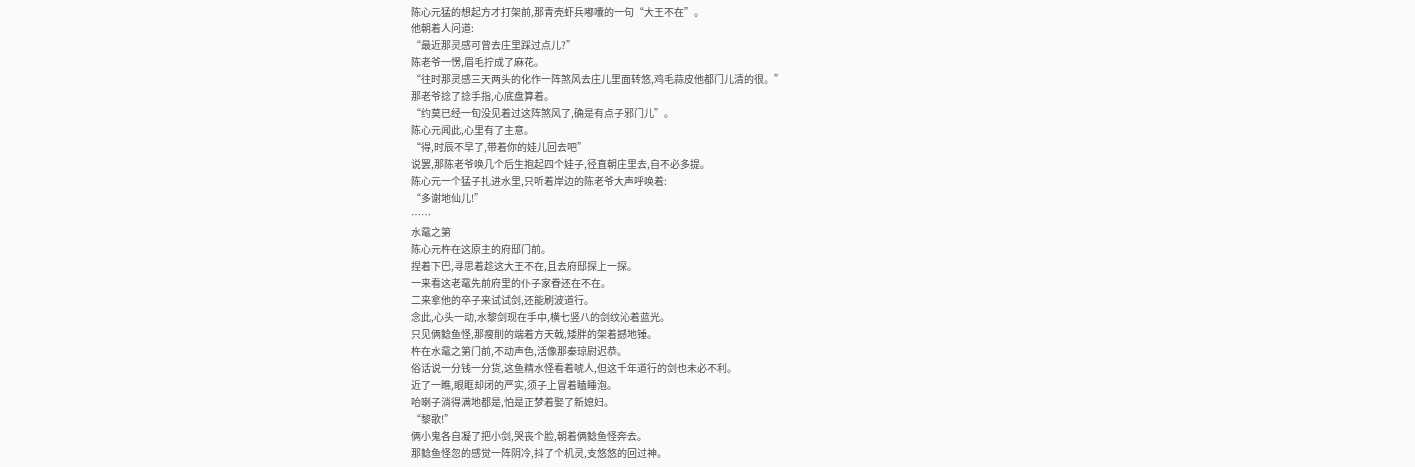陈心元猛的想起方才打架前,那青壳虾兵嘟囔的一句“大王不在”。
他朝着人问道:
“最近那灵感可曾去庄里踩过点儿?”
陈老爷一愣,眉毛拧成了麻花。
“往时那灵感三天两头的化作一阵煞风去庄儿里面转悠,鸡毛蒜皮他都门儿清的很。”
那老爷捻了捻手指,心底盘算着。
“约莫已经一旬没见着过这阵煞风了,确是有点子邪门儿”。
陈心元闻此,心里有了主意。
“得,时辰不早了,带着你的娃儿回去吧”
说罢,那陈老爷唤几个后生抱起四个娃子,径直朝庄里去,自不必多提。
陈心元一个猛子扎进水里,只听着岸边的陈老爷大声呼唤着:
“多谢地仙儿!”
……
水鼋之第
陈心元杵在这原主的府邸门前。
捏着下巴,寻思着趁这大王不在,且去府邸探上一探。
一来看这老鼋先前府里的仆子家眷还在不在。
二来拿他的卒子来试试剑,还能刷波道行。
念此,心头一动,水黎剑现在手中,横七竖八的剑纹沁着蓝光。
只见俩鲶鱼怪,那瘦削的端着方天戟,矮胖的架着撼地锤。
杵在水鼋之第门前,不动声色,活像那秦琼尉迟恭。
俗话说一分钱一分货,这鱼精水怪看着唬人,但这千年道行的剑也未必不利。
近了一瞧,眼眶却闭的严实,须子上冒着瞌睡泡。
哈喇子淌得满地都是,怕是正梦着娶了新媳妇。
“黎歌!”
俩小鬼各自凝了把小剑,哭丧个脸,朝着俩鲶鱼怪奔去。
那鲶鱼怪忽的感觉一阵阴冷,抖了个机灵,支悠悠的回过神。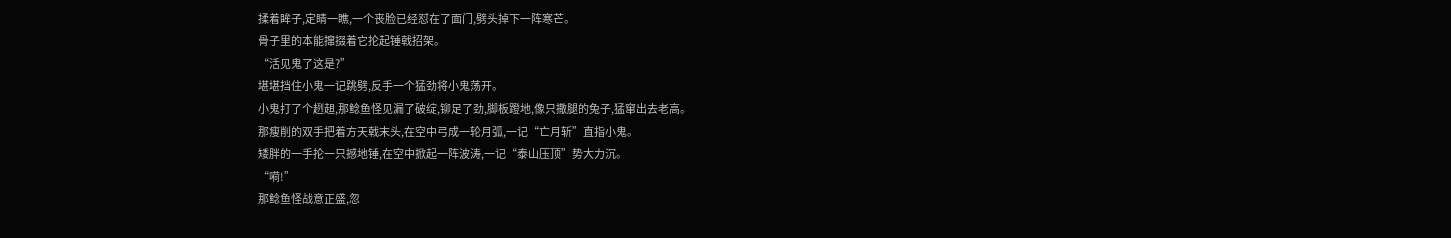揉着眸子,定睛一瞧,一个丧脸已经怼在了面门,劈头掉下一阵寒芒。
骨子里的本能撺掇着它抡起锤戟招架。
“活见鬼了这是?”
堪堪挡住小鬼一记跳劈,反手一个猛劲将小鬼荡开。
小鬼打了个趔趄,那鲶鱼怪见漏了破绽,铆足了劲,脚板蹬地,像只撒腿的兔子,猛窜出去老高。
那瘦削的双手把着方天戟末头,在空中弓成一轮月弧,一记“亡月斩”直指小鬼。
矮胖的一手抡一只撼地锤,在空中掀起一阵波涛,一记“泰山压顶”势大力沉。
“嗬!”
那鲶鱼怪战意正盛,忽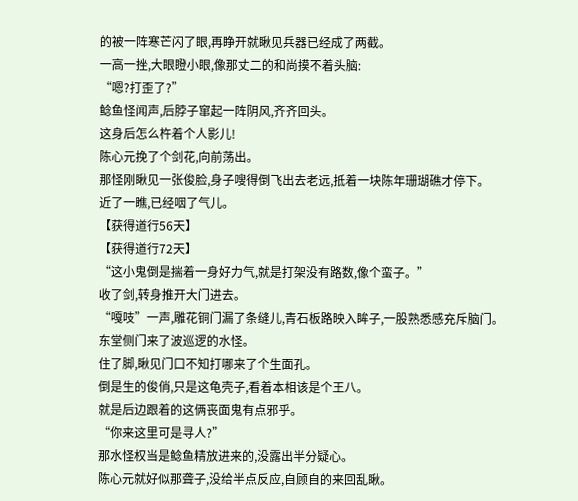的被一阵寒芒闪了眼,再睁开就瞅见兵器已经成了两截。
一高一挫,大眼瞪小眼,像那丈二的和尚摸不着头脑:
“嗯?打歪了?”
鲶鱼怪闻声,后脖子窜起一阵阴风,齐齐回头。
这身后怎么杵着个人影儿!
陈心元挽了个剑花,向前荡出。
那怪刚瞅见一张俊脸,身子嗖得倒飞出去老远,抵着一块陈年珊瑚礁才停下。
近了一瞧,已经咽了气儿。
【获得道行56天】
【获得道行72天】
“这小鬼倒是揣着一身好力气,就是打架没有路数,像个蛮子。”
收了剑,转身推开大门进去。
“嘎吱”一声,雕花铜门漏了条缝儿,青石板路映入眸子,一股熟悉感充斥脑门。
东堂侧门来了波巡逻的水怪。
住了脚,瞅见门口不知打哪来了个生面孔。
倒是生的俊俏,只是这龟壳子,看着本相该是个王八。
就是后边跟着的这俩丧面鬼有点邪乎。
“你来这里可是寻人?”
那水怪权当是鲶鱼精放进来的,没露出半分疑心。
陈心元就好似那聋子,没给半点反应,自顾自的来回乱瞅。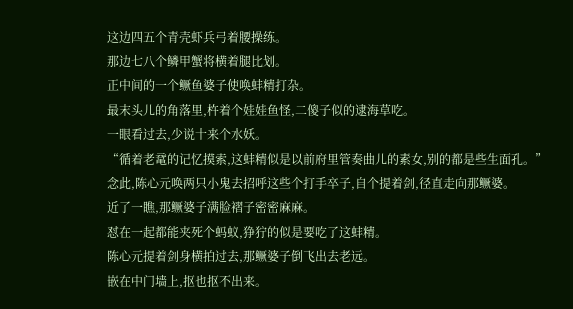这边四五个青壳虾兵弓着腰操练。
那边七八个鳞甲蟹将横着腿比划。
正中间的一个鳜鱼婆子使唤蚌精打杂。
最末头儿的角落里,杵着个娃娃鱼怪,二傻子似的逮海草吃。
一眼看过去,少说十来个水妖。
“循着老鼋的记忆摸索,这蚌精似是以前府里管奏曲儿的素女,别的都是些生面孔。”
念此,陈心元唤两只小鬼去招呼这些个打手卒子,自个提着剑,径直走向那鳜婆。
近了一瞧,那鳜婆子满脸褶子密密麻麻。
怼在一起都能夹死个蚂蚁,狰狞的似是要吃了这蚌精。
陈心元提着剑身横拍过去,那鳜婆子倒飞出去老远。
嵌在中门墙上,抠也抠不出来。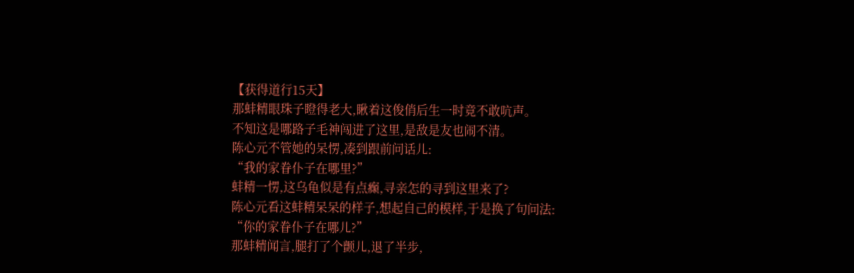【获得道行15天】
那蚌精眼珠子瞪得老大,瞅着这俊俏后生一时竟不敢吭声。
不知这是哪路子毛神闯进了这里,是敌是友也闹不清。
陈心元不管她的呆愣,凑到跟前问话儿:
“我的家眷仆子在哪里?”
蚌精一愣,这乌龟似是有点癫,寻亲怎的寻到这里来了?
陈心元看这蚌精呆呆的样子,想起自己的模样,于是换了句问法:
“你的家眷仆子在哪儿?”
那蚌精闻言,腿打了个颤儿,退了半步,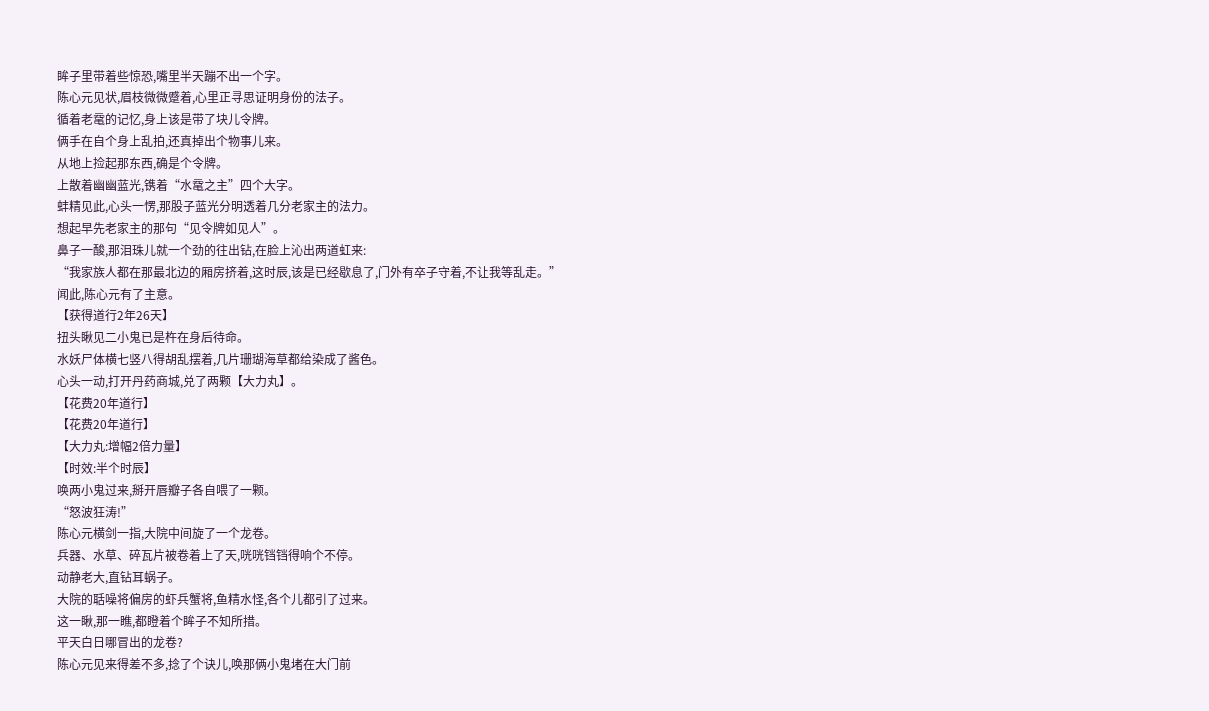眸子里带着些惊恐,嘴里半天蹦不出一个字。
陈心元见状,眉枝微微蹙着,心里正寻思证明身份的法子。
循着老鼋的记忆,身上该是带了块儿令牌。
俩手在自个身上乱拍,还真掉出个物事儿来。
从地上捡起那东西,确是个令牌。
上散着幽幽蓝光,镌着“水鼋之主”四个大字。
蚌精见此,心头一愣,那股子蓝光分明透着几分老家主的法力。
想起早先老家主的那句“见令牌如见人”。
鼻子一酸,那泪珠儿就一个劲的往出钻,在脸上沁出两道虹来:
“我家族人都在那最北边的厢房挤着,这时辰,该是已经歇息了,门外有卒子守着,不让我等乱走。”
闻此,陈心元有了主意。
【获得道行2年26天】
扭头瞅见二小鬼已是杵在身后待命。
水妖尸体横七竖八得胡乱摆着,几片珊瑚海草都给染成了酱色。
心头一动,打开丹药商城,兑了两颗【大力丸】。
【花费20年道行】
【花费20年道行】
【大力丸:增幅2倍力量】
【时效:半个时辰】
唤两小鬼过来,掰开唇瓣子各自喂了一颗。
“怒波狂涛!”
陈心元横剑一指,大院中间旋了一个龙卷。
兵器、水草、碎瓦片被卷着上了天,咣咣铛铛得响个不停。
动静老大,直钻耳蜗子。
大院的聒噪将偏房的虾兵蟹将,鱼精水怪,各个儿都引了过来。
这一瞅,那一瞧,都瞪着个眸子不知所措。
平天白日哪冒出的龙卷?
陈心元见来得差不多,捻了个诀儿,唤那俩小鬼堵在大门前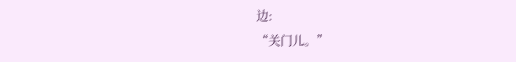边:
“关门儿。”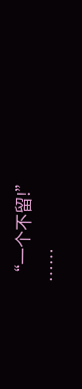“一个不留!”
……